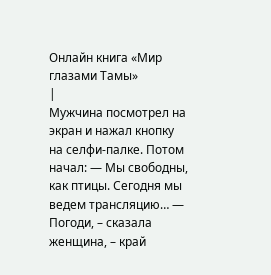Онлайн книга «Мир глазами Тамы»
|
Мужчина посмотрел на экран и нажал кнопку на селфи-палке. Потом начал: — Мы свободны, как птицы. Сегодня мы ведем трансляцию… — Погоди, – сказала женщина, – край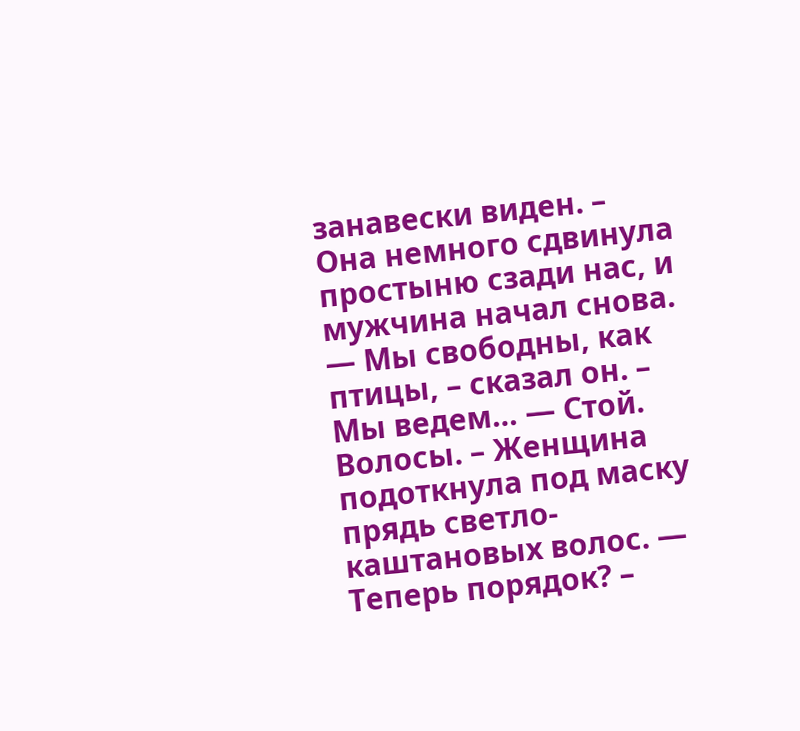занавески виден. – Она немного сдвинула простыню сзади нас, и мужчина начал снова. — Мы свободны, как птицы, – сказал он. – Мы ведем… — Стой. Волосы. – Женщина подоткнула под маску прядь светло-каштановых волос. — Теперь порядок? –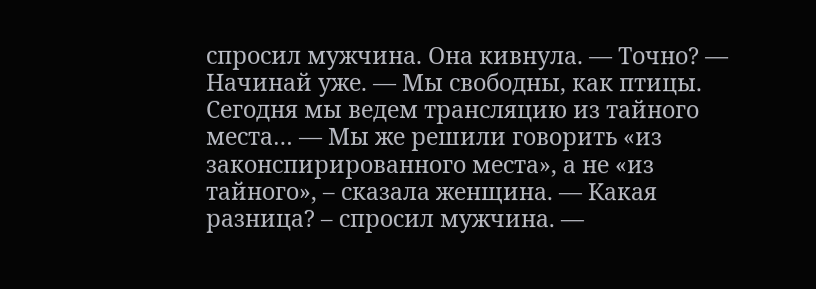спросил мужчина. Она кивнула. — Точно? — Начинай уже. — Мы свободны, как птицы. Сегодня мы ведем трансляцию из тайного места… — Мы же решили говорить «из законспирированного места», а не «из тайного», – сказала женщина. — Какая разница? – спросил мужчина. —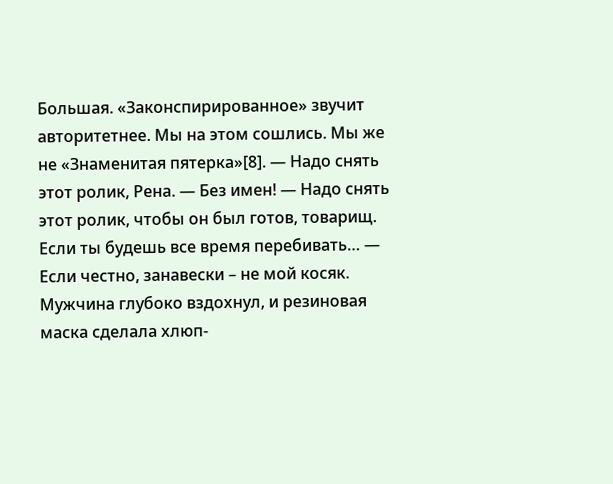Большая. «Законспирированное» звучит авторитетнее. Мы на этом сошлись. Мы же не «Знаменитая пятерка»[8]. — Надо снять этот ролик, Рена. — Без имен! — Надо снять этот ролик, чтобы он был готов, товарищ. Если ты будешь все время перебивать… — Если честно, занавески – не мой косяк. Мужчина глубоко вздохнул, и резиновая маска сделала хлюп-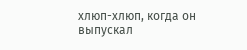хлюп-хлюп, когда он выпускал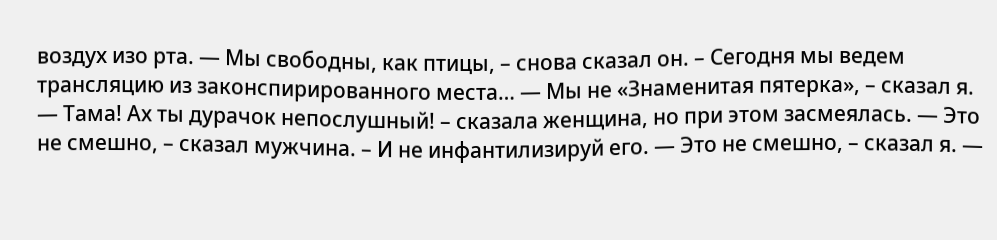воздух изо рта. — Мы свободны, как птицы, – снова сказал он. – Сегодня мы ведем трансляцию из законспирированного места… — Мы не «Знаменитая пятерка», – сказал я. — Тама! Ах ты дурачок непослушный! – сказала женщина, но при этом засмеялась. — Это не смешно, – сказал мужчина. – И не инфантилизируй его. — Это не смешно, – сказал я. —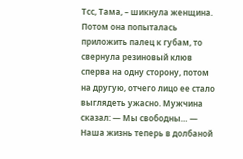Тсс, Тама, – шикнула женщина. Потом она попыталась приложить палец к губам, то свернула резиновый клюв сперва на одну сторону, потом на другую, отчего лицо ее стало выглядеть ужасно. Мужчина сказал: — Мы свободны… — Наша жизнь теперь в долбаной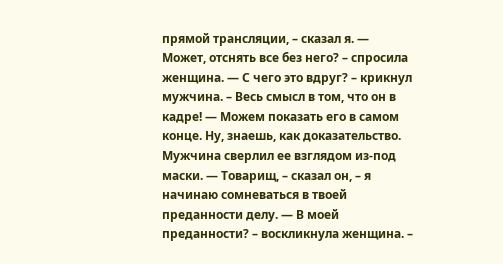прямой трансляции, – сказал я. — Может, отснять все без него? – спросила женщина. — С чего это вдруг? – крикнул мужчина. – Весь смысл в том, что он в кадре! — Можем показать его в самом конце. Ну, знаешь, как доказательство. Мужчина сверлил ее взглядом из-под маски. — Товарищ, – сказал он, – я начинаю сомневаться в твоей преданности делу. — В моей преданности? – воскликнула женщина. –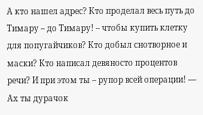А кто нашел адрес? Кто проделал весь путь до Тимару – до Тимару! – чтобы купить клетку для попугайчиков? Кто добыл снотворное и маски? Кто написал девяносто процентов речи? И при этом ты – рупор всей операции! — Ах ты дурачок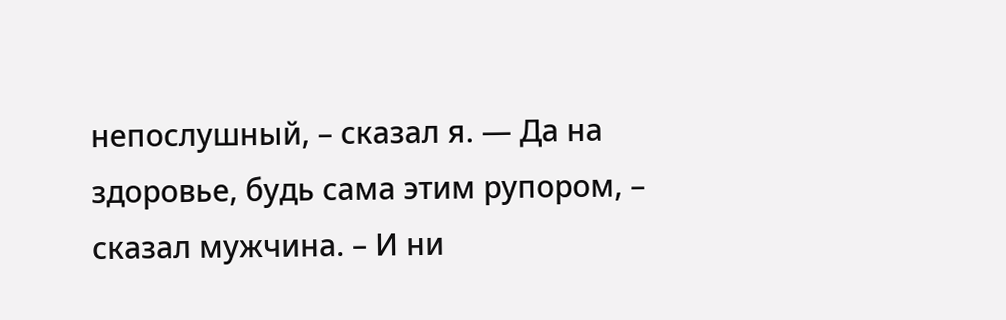непослушный, – сказал я. — Да на здоровье, будь сама этим рупором, – сказал мужчина. – И ни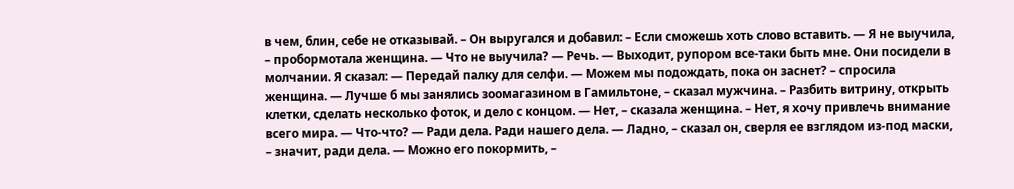в чем, блин, себе не отказывай. – Он выругался и добавил: – Если сможешь хоть слово вставить. — Я не выучила, – пробормотала женщина. — Что не выучила? — Речь. — Выходит, рупором все-таки быть мне. Они посидели в молчании. Я сказал: — Передай палку для селфи. — Можем мы подождать, пока он заснет? – спросила женщина. — Лучше б мы занялись зоомагазином в Гамильтоне, – сказал мужчина. – Разбить витрину, открыть клетки, сделать несколько фоток, и дело с концом. — Нет, – сказала женщина. – Нет, я хочу привлечь внимание всего мира. — Что-что? — Ради дела. Ради нашего дела. — Ладно, – сказал он, сверля ее взглядом из-под маски, – значит, ради дела. — Можно его покормить, –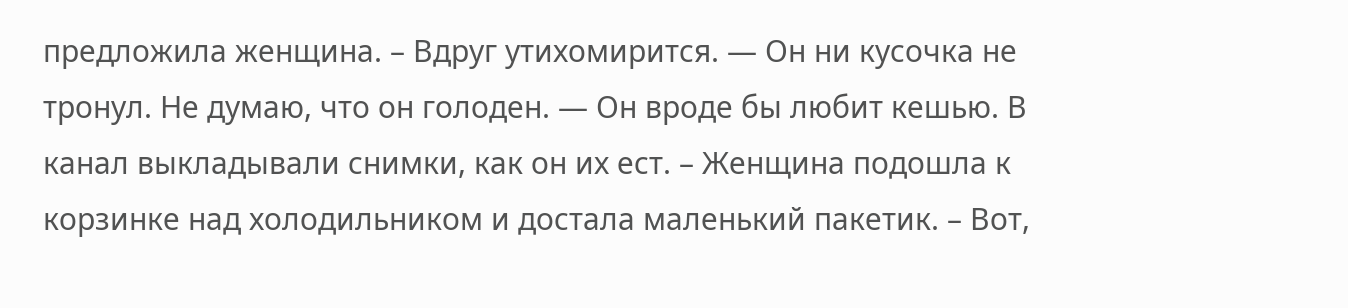предложила женщина. – Вдруг утихомирится. — Он ни кусочка не тронул. Не думаю, что он голоден. — Он вроде бы любит кешью. В канал выкладывали снимки, как он их ест. – Женщина подошла к корзинке над холодильником и достала маленький пакетик. – Вот,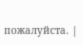пожалуйста. |